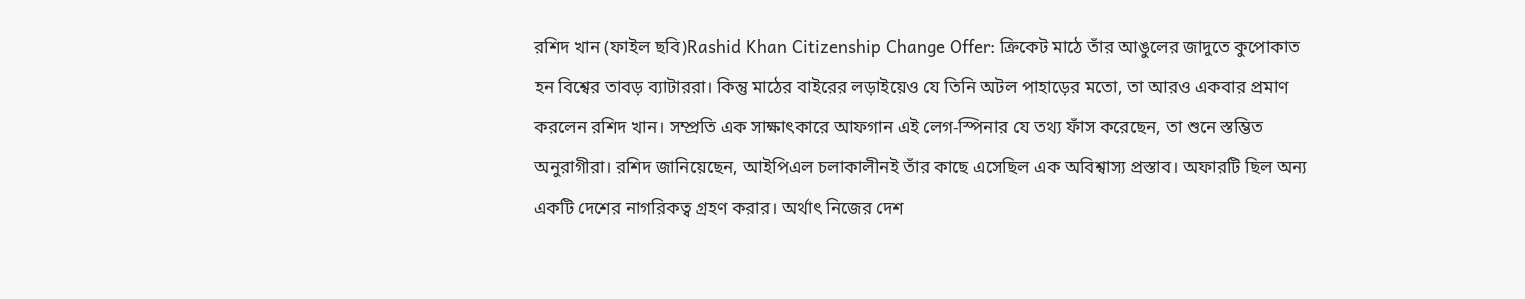রশিদ খান (ফাইল ছবি)Rashid Khan Citizenship Change Offer: ক্রিকেট মাঠে তাঁর আঙুলের জাদুতে কুপোকাত হন বিশ্বের তাবড় ব্যাটাররা। কিন্তু মাঠের বাইরের লড়াইয়েও যে তিনি অটল পাহাড়ের মতো, তা আরও একবার প্রমাণ করলেন রশিদ খান। সম্প্রতি এক সাক্ষাৎকারে আফগান এই লেগ-স্পিনার যে তথ্য ফাঁস করেছেন, তা শুনে স্তম্ভিত অনুরাগীরা। রশিদ জানিয়েছেন, আইপিএল চলাকালীনই তাঁর কাছে এসেছিল এক অবিশ্বাস্য প্রস্তাব। অফারটি ছিল অন্য একটি দেশের নাগরিকত্ব গ্রহণ করার। অর্থাৎ নিজের দেশ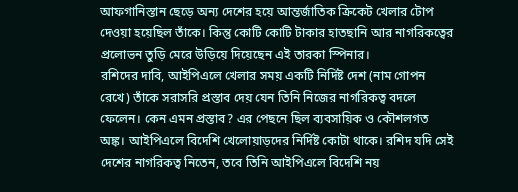আফগানিস্তান ছেড়ে অন্য দেশের হয়ে আন্তর্জাতিক ক্রিকেট খেলার টোপ দেওয়া হয়েছিল তাঁকে। কিন্তু কোটি কোটি টাকার হাতছানি আর নাগরিকত্বের প্রলোভন তুড়ি মেরে উড়িয়ে দিয়েছেন এই তারকা স্পিনার।
রশিদের দাবি, আইপিএলে খেলার সময় একটি নির্দিষ্ট দেশ (নাম গোপন রেখে) তাঁকে সরাসরি প্রস্তাব দেয় যেন তিনি নিজের নাগরিকত্ব বদলে ফেলেন। কেন এমন প্রস্তাব? এর পেছনে ছিল ব্যবসায়িক ও কৌশলগত অঙ্ক। আইপিএলে বিদেশি খেলোয়াড়দের নির্দিষ্ট কোটা থাকে। রশিদ যদি সেই দেশের নাগরিকত্ব নিতেন, তবে তিনি আইপিএলে বিদেশি নয়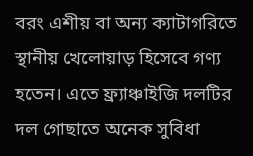বরং এশীয় বা অন্য ক্যাটাগরিতে স্থানীয় খেলোয়াড় হিসেবে গণ্য হতেন। এতে ফ্র্যাঞ্চাইজি দলটির দল গোছাতে অনেক সুবিধা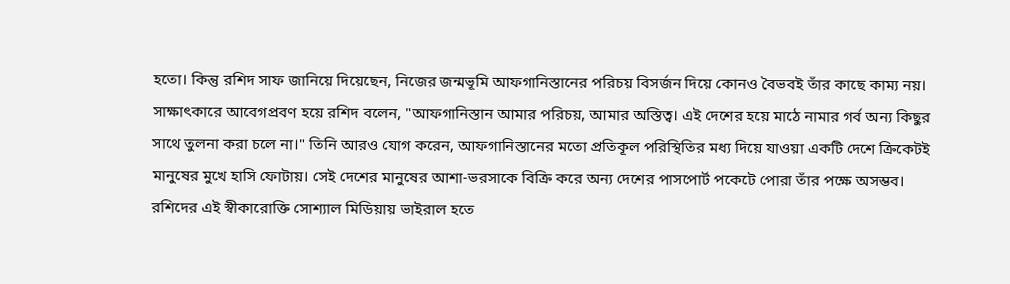হতো। কিন্তু রশিদ সাফ জানিয়ে দিয়েছেন, নিজের জন্মভূমি আফগানিস্তানের পরিচয় বিসর্জন দিয়ে কোনও বৈভবই তাঁর কাছে কাম্য নয়।
সাক্ষাৎকারে আবেগপ্রবণ হয়ে রশিদ বলেন, "আফগানিস্তান আমার পরিচয়, আমার অস্তিত্ব। এই দেশের হয়ে মাঠে নামার গর্ব অন্য কিছুর সাথে তুলনা করা চলে না।" তিনি আরও যোগ করেন, আফগানিস্তানের মতো প্রতিকূল পরিস্থিতির মধ্য দিয়ে যাওয়া একটি দেশে ক্রিকেটই মানুষের মুখে হাসি ফোটায়। সেই দেশের মানুষের আশা-ভরসাকে বিক্রি করে অন্য দেশের পাসপোর্ট পকেটে পোরা তাঁর পক্ষে অসম্ভব। রশিদের এই স্বীকারোক্তি সোশ্যাল মিডিয়ায় ভাইরাল হতে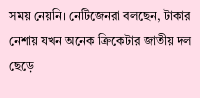সময় নেয়নি। নেটিজেনরা বলছেন, টাকার নেশায় যখন অনেক ক্রিকেটার জাতীয় দল ছেড়ে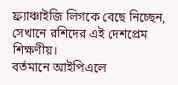ফ্র্যাঞ্চাইজি লিগকে বেছে নিচ্ছেন, সেখানে রশিদের এই দেশপ্রেম শিক্ষণীয়।
বর্তমানে আইপিএলে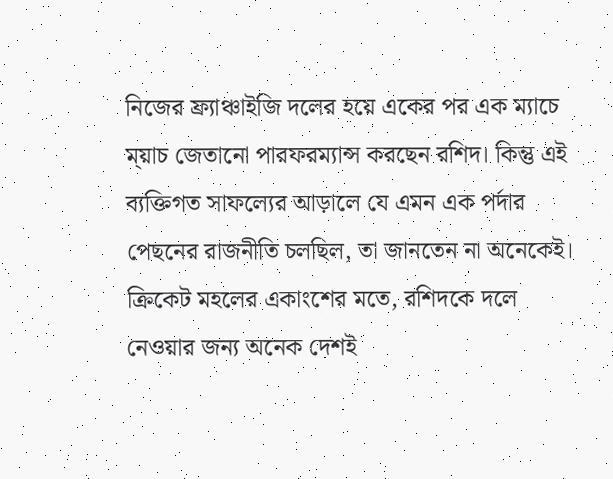নিজের ফ্র্যাঞ্চাইজি দলের হয়ে একের পর এক ম্যাচে ম্য়াচ জেতানো পারফরম্যান্স করছেন রশিদ। কিন্তু এই ব্যক্তিগত সাফল্যের আড়ালে যে এমন এক পর্দার পেছনের রাজনীতি চলছিল, তা জানতেন না অনেকেই। ক্রিকেট মহলের একাংশের মতে, রশিদকে দলে নেওয়ার জন্য অনেক দেশই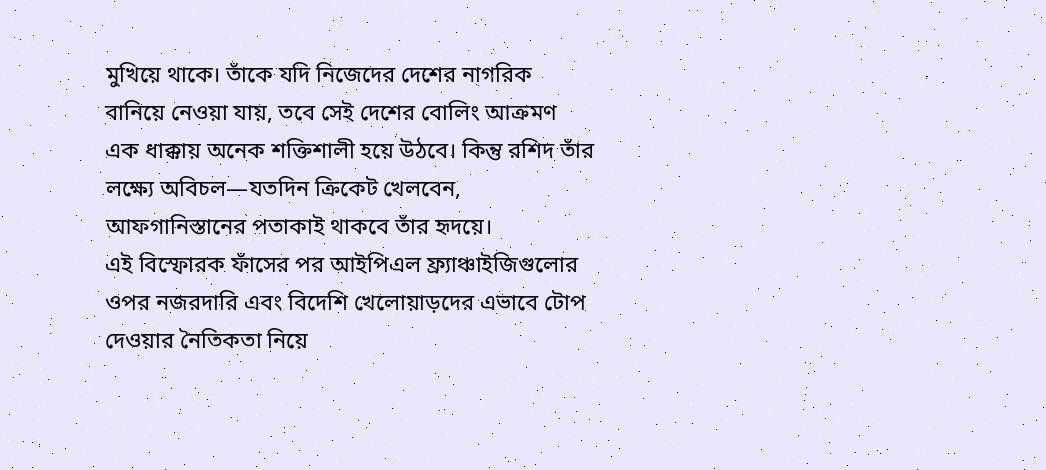মুখিয়ে থাকে। তাঁকে যদি নিজেদের দেশের নাগরিক বানিয়ে নেওয়া যায়, তবে সেই দেশের বোলিং আক্রমণ এক ধাক্কায় অনেক শক্তিশালী হয়ে উঠবে। কিন্তু রশিদ তাঁর লক্ষ্যে অবিচল—যতদিন ক্রিকেট খেলবেন, আফগানিস্তানের পতাকাই থাকবে তাঁর হৃদয়ে।
এই বিস্ফোরক ফাঁসের পর আইপিএল ফ্র্যাঞ্চাইজিগুলোর ওপর নজরদারি এবং বিদেশি খেলোয়াড়দের এভাবে টোপ দেওয়ার নৈতিকতা নিয়ে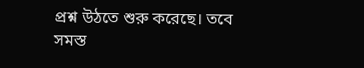প্রশ্ন উঠতে শুরু করেছে। তবে সমস্ত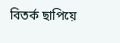বিতর্ক ছাপিয়ে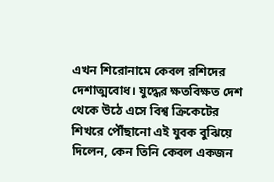এখন শিরোনামে কেবল রশিদের দেশাত্মবোধ। যুদ্ধের ক্ষতবিক্ষত দেশ থেকে উঠে এসে বিশ্ব ক্রিকেটের শিখরে পৌঁছানো এই যুবক বুঝিয়ে দিলেন, কেন তিনি কেবল একজন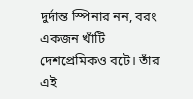দুর্দান্ত স্পিনার নন, বরং একজন খাঁটি দেশপ্রেমিকও বটে। তাঁর এই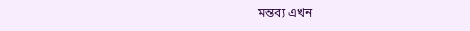মন্তব্য এখন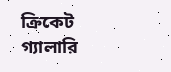ক্রিকেট গ্যালারি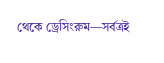থেকে ড্রেসিংরুম—সর্বত্রই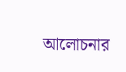আলোচনার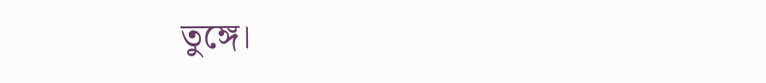তুঙ্গে।